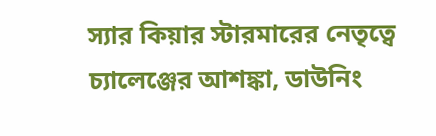স্যার কিয়ার স্টারমারের নেতৃত্বে চ্যালেঞ্জের আশঙ্কা, ডাউনিং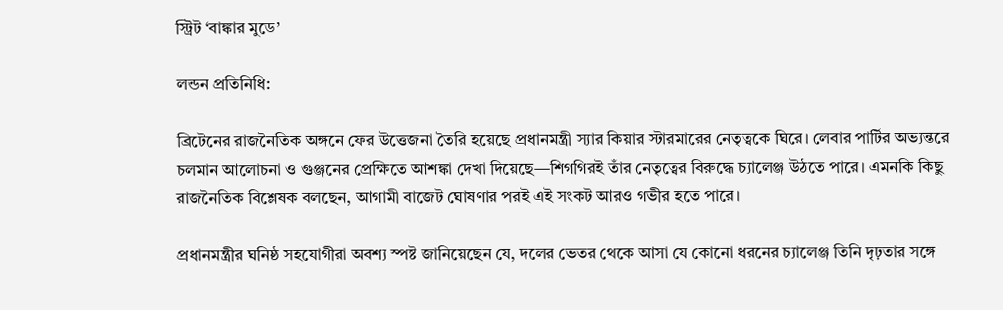স্ট্রিট ‘বাঙ্কার মুডে’

লন্ডন প্রতিনিধি:

ব্রিটেনের রাজনৈতিক অঙ্গনে ফের উত্তেজনা তৈরি হয়েছে প্রধানমন্ত্রী স্যার কিয়ার স্টারমারের নেতৃত্বকে ঘিরে। লেবার পার্টির অভ্যন্তরে চলমান আলোচনা ও গুঞ্জনের প্রেক্ষিতে আশঙ্কা দেখা দিয়েছে—শিগগিরই তাঁর নেতৃত্বের বিরুদ্ধে চ্যালেঞ্জ উঠতে পারে। এমনকি কিছু রাজনৈতিক বিশ্লেষক বলছেন, আগামী বাজেট ঘোষণার পরই এই সংকট আরও গভীর হতে পারে।

প্রধানমন্ত্রীর ঘনিষ্ঠ সহযোগীরা অবশ্য স্পষ্ট জানিয়েছেন যে, দলের ভেতর থেকে আসা যে কোনো ধরনের চ্যালেঞ্জ তিনি দৃঢ়তার সঙ্গে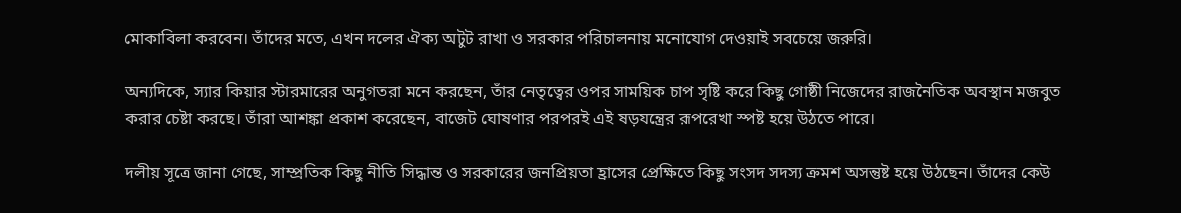মোকাবিলা করবেন। তাঁদের মতে, এখন দলের ঐক্য অটুট রাখা ও সরকার পরিচালনায় মনোযোগ দেওয়াই সবচেয়ে জরুরি।

অন্যদিকে, স্যার কিয়ার স্টারমারের অনুগতরা মনে করছেন, তাঁর নেতৃত্বের ওপর সাময়িক চাপ সৃষ্টি করে কিছু গোষ্ঠী নিজেদের রাজনৈতিক অবস্থান মজবুত করার চেষ্টা করছে। তাঁরা আশঙ্কা প্রকাশ করেছেন, বাজেট ঘোষণার পরপরই এই ষড়যন্ত্রের রূপরেখা স্পষ্ট হয়ে উঠতে পারে।

দলীয় সূত্রে জানা গেছে, সাম্প্রতিক কিছু নীতি সিদ্ধান্ত ও সরকারের জনপ্রিয়তা হ্রাসের প্রেক্ষিতে কিছু সংসদ সদস্য ক্রমশ অসন্তুষ্ট হয়ে উঠছেন। তাঁদের কেউ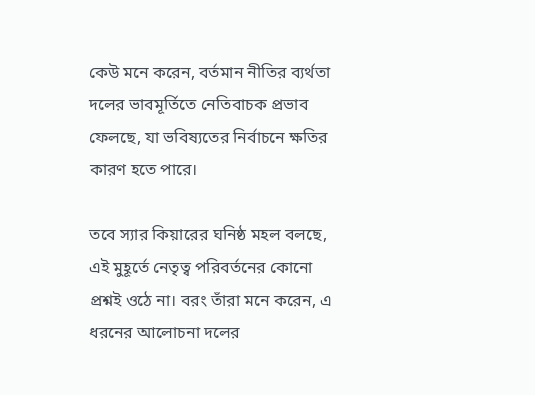কেউ মনে করেন, বর্তমান নীতির ব্যর্থতা দলের ভাবমূর্তিতে নেতিবাচক প্রভাব ফেলছে, যা ভবিষ্যতের নির্বাচনে ক্ষতির কারণ হতে পারে।

তবে স্যার কিয়ারের ঘনিষ্ঠ মহল বলছে, এই মুহূর্তে নেতৃত্ব পরিবর্তনের কোনো প্রশ্নই ওঠে না। বরং তাঁরা মনে করেন, এ ধরনের আলোচনা দলের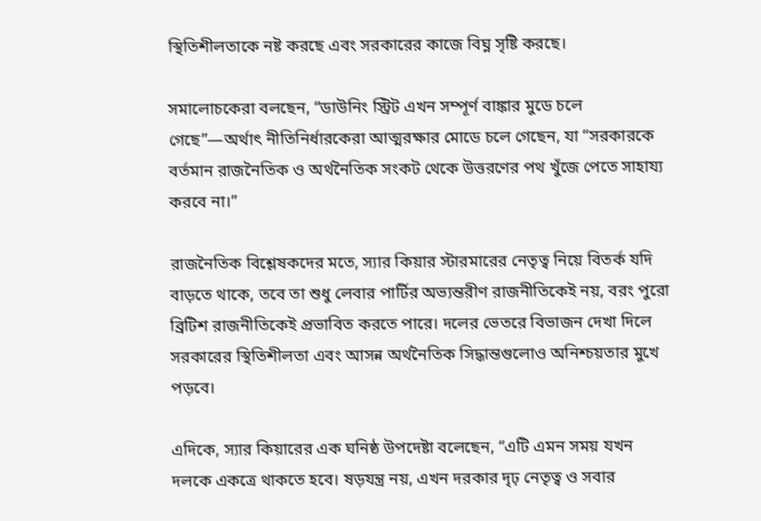স্থিতিশীলতাকে নষ্ট করছে এবং সরকারের কাজে বিঘ্ন সৃষ্টি করছে।

সমালোচকেরা বলছেন, “ডাউনিং স্ট্রিট এখন সম্পূর্ণ বাঙ্কার মুডে চলে গেছে”—অর্থাৎ নীতিনির্ধারকেরা আত্মরক্ষার মোডে চলে গেছেন, যা “সরকারকে বর্তমান রাজনৈতিক ও অর্থনৈতিক সংকট থেকে উত্তরণের পথ খুঁজে পেতে সাহায্য করবে না।”

রাজনৈতিক বিশ্লেষকদের মতে, স্যার কিয়ার স্টারমারের নেতৃত্ব নিয়ে বিতর্ক যদি বাড়তে থাকে, তবে তা শুধু লেবার পার্টির অভ্যন্তরীণ রাজনীতিকেই নয়, বরং পুরো ব্রিটিশ রাজনীতিকেই প্রভাবিত করতে পারে। দলের ভেতরে বিভাজন দেখা দিলে সরকারের স্থিতিশীলতা এবং আসন্ন অর্থনৈতিক সিদ্ধান্তগুলোও অনিশ্চয়তার মুখে পড়বে।

এদিকে, স্যার কিয়ারের এক ঘনিষ্ঠ উপদেষ্টা বলেছেন, “এটি এমন সময় যখন দলকে একত্রে থাকতে হবে। ষড়যন্ত্র নয়, এখন দরকার দৃঢ় নেতৃত্ব ও সবার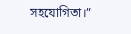সহযোগিতা।”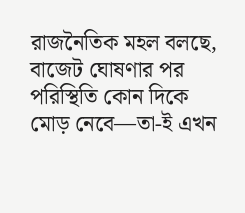রাজনৈতিক মহল বলছে, বাজেট ঘোষণার পর পরিস্থিতি কোন দিকে মোড় নেবে—তা-ই এখন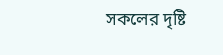সকলের দৃষ্টি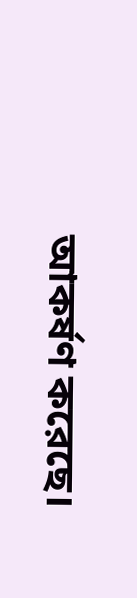আকর্ষণ করেছে।